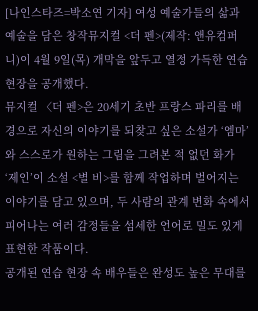[나인스타즈=박소연 기자] 여성 예술가들의 삶과 예술을 담은 창작뮤지컬 <더 펜>(제작: 앤유컴퍼니)이 4월 9일(목) 개막을 앞두고 열정 가득한 연습 현장을 공개했다.
뮤지컬 〈더 펜>은 20세기 초반 프랑스 파리를 배경으로 자신의 이야기를 되찾고 싶은 소설가 ‘엠마’와 스스로가 원하는 그림을 그려본 적 없던 화가 ‘제인’이 소설 <별 비>를 함께 작업하며 벌어지는 이야기를 담고 있으며, 두 사람의 관계 변화 속에서 피어나는 여러 감정들을 섬세한 언어로 밀도 있게 표현한 작품이다.
공개된 연습 현장 속 배우들은 완성도 높은 무대를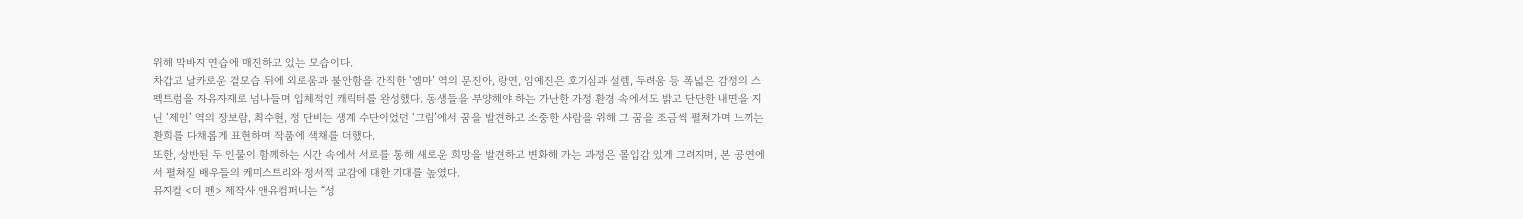위해 막바지 연습에 매진하고 있는 모습이다.
차갑고 날카로운 겉모습 뒤에 외로움과 불안함을 간직한 ‘엠마’ 역의 문진아, 랑연, 임예진은 호기심과 설렘, 두려움 등 폭넓은 감정의 스펙트럼을 자유자재로 넘나들며 입체적인 캐릭터를 완성했다. 동생들을 부양해야 하는 가난한 가정 환경 속에서도 밝고 단단한 내면을 지닌 ‘제인’ 역의 장보람, 최수현, 정 단비는 생계 수단이었던 ‘그림’에서 꿈을 발견하고 소중한 사람을 위해 그 꿈을 조금씩 펼쳐가며 느끼는 환희를 다채롭게 표현하며 작품에 색채를 더했다.
또한, 상반된 두 인물이 함께하는 시간 속에서 서로를 통해 새로운 희망을 발견하고 변화해 가는 과정은 몰입감 있게 그려지며, 본 공연에서 펼쳐질 배우들의 케미스트리와 정서적 교감에 대한 기대를 높였다.
뮤지컬 <더 펜> 제작사 앤유컴퍼니는 “성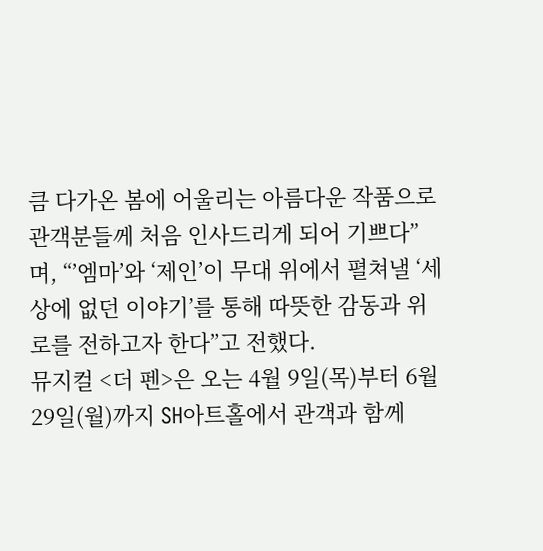큼 다가온 봄에 어울리는 아름다운 작품으로 관객분들께 처음 인사드리게 되어 기쁘다”며, “’엠마’와 ‘제인’이 무대 위에서 펼쳐낼 ‘세상에 없던 이야기’를 통해 따뜻한 감동과 위로를 전하고자 한다”고 전했다.
뮤지컬 <더 펜>은 오는 4월 9일(목)부터 6월 29일(월)까지 SH아트홀에서 관객과 함께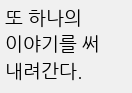또 하나의 이야기를 써 내려간다.